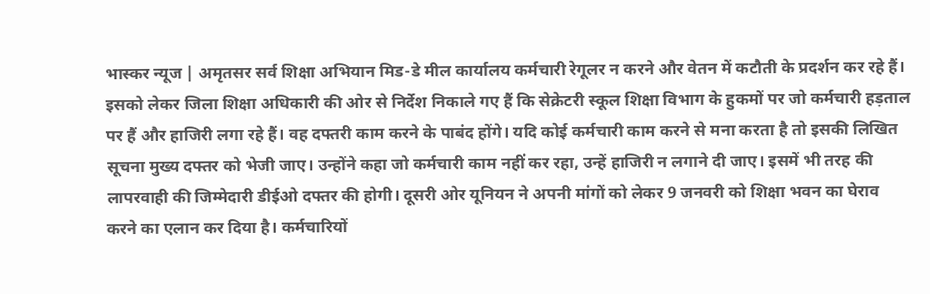भास्कर न्यूज | अमृतसर सर्व शिक्षा अभियान मिड-डे मील कार्यालय कर्मचारी रेगूलर न करने और वेतन में कटौती के प्रदर्शन कर रहे हैं। इसको लेकर जिला शिक्षा अधिकारी की ओर से निर्देश निकाले गए हैं कि सेक्रेटरी स्कूल शिक्षा विभाग के हुकमों पर जो कर्मचारी हड़ताल पर हैं और हाजिरी लगा रहे हैं। वह दफ्तरी काम करने के पाबंद होंगे। यदि कोई कर्मचारी काम करने से मना करता है तो इसकी लिखित सूचना मुख्य दफ्तर को भेजी जाए। उन्होंने कहा जो कर्मचारी काम नहीं कर रहा, उन्हें हाजिरी न लगाने दी जाए। इसमें भी तरह की लापरवाही की जिम्मेदारी डीईओ दफ्तर की होगी। दूसरी ओर यूनियन ने अपनी मांगों को लेकर 9 जनवरी को शिक्षा भवन का घेराव करने का एलान कर दिया है। कर्मचारियों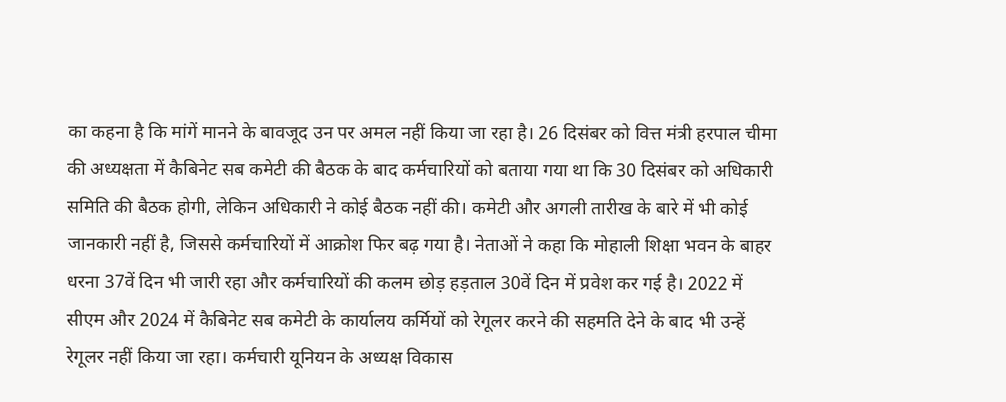का कहना है कि मांगें मानने के बावजूद उन पर अमल नहीं किया जा रहा है। 26 दिसंबर को वित्त मंत्री हरपाल चीमा की अध्यक्षता में कैबिनेट सब कमेटी की बैठक के बाद कर्मचारियों को बताया गया था कि 30 दिसंबर को अधिकारी समिति की बैठक होगी, लेकिन अधिकारी ने कोई बैठक नहीं की। कमेटी और अगली तारीख के बारे में भी कोई जानकारी नहीं है, जिससे कर्मचारियों में आक्रोश फिर बढ़ गया है। नेताओं ने कहा कि मोहाली शिक्षा भवन के बाहर धरना 37वें दिन भी जारी रहा और कर्मचारियों की कलम छोड़ हड़ताल 30वें दिन में प्रवेश कर गई है। 2022 में सीएम और 2024 में कैबिनेट सब कमेटी के कार्यालय कर्मियों को रेगूलर करने की सहमति देने के बाद भी उन्हें रेगूलर नहीं किया जा रहा। कर्मचारी यूनियन के अध्यक्ष विकास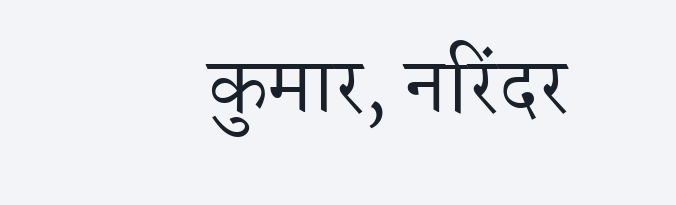कुमार, नरिंदर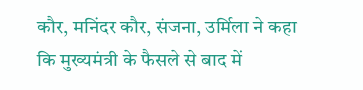कौर, मनिंदर कौर, संजना, उर्मिला ने कहा कि मुख्यमंत्री के फैसले से बाद में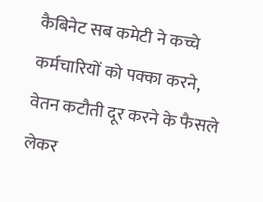कैबिनेट सब कमेटी ने कच्चे कर्मचारियों को पक्का करने, वेतन कटौती दूर करने के फैसले लेकर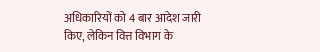अधिकारियों को 4 बार आदेश जारी किए, लेकिन वित्त विभाग के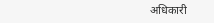अधिकारी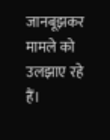जानबूझकर मामले को उलझाए रहे हैं।